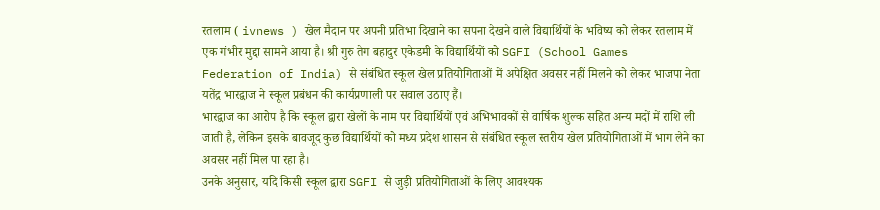रतलाम ( ivnews ) खेल मैदान पर अपनी प्रतिभा दिखाने का सपना देखने वाले विद्यार्थियों के भविष्य को लेकर रतलाम में एक गंभीर मुद्दा सामने आया है। श्री गुरु तेग बहादुर एकेडमी के विद्यार्थियों को SGFI (School Games Federation of India) से संबंधित स्कूल खेल प्रतियोगिताओं में अपेक्षित अवसर नहीं मिलने को लेकर भाजपा नेता यतेंद्र भारद्वाज ने स्कूल प्रबंधन की कार्यप्रणाली पर सवाल उठाए हैं।
भारद्वाज का आरोप है कि स्कूल द्वारा खेलों के नाम पर विद्यार्थियों एवं अभिभावकों से वार्षिक शुल्क सहित अन्य मदों में राशि ली जाती है, लेकिन इसके बावजूद कुछ विद्यार्थियों को मध्य प्रदेश शासन से संबंधित स्कूल स्तरीय खेल प्रतियोगिताओं में भाग लेने का अवसर नहीं मिल पा रहा है।
उनके अनुसार, यदि किसी स्कूल द्वारा SGFI से जुड़ी प्रतियोगिताओं के लिए आवश्यक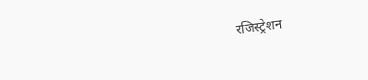रजिस्ट्रेशन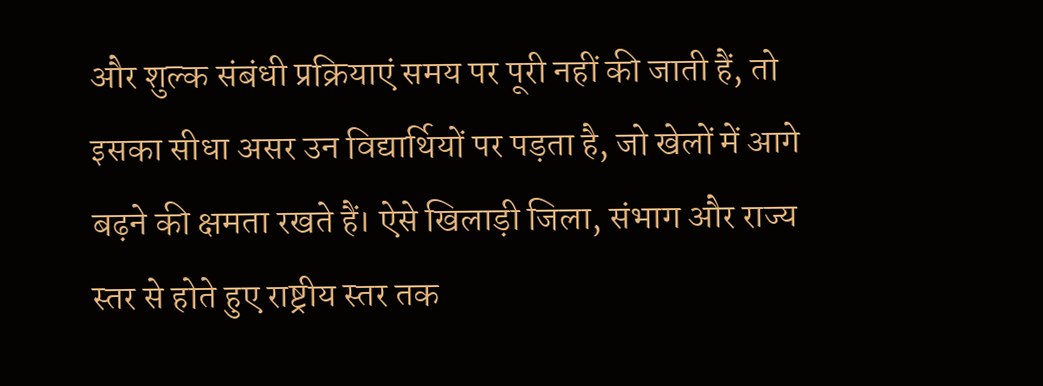और शुल्क संबंधी प्रक्रियाएं समय पर पूरी नहीं की जाती हैं, तो इसका सीधा असर उन विद्यार्थियों पर पड़ता है, जो खेलों में आगे बढ़ने की क्षमता रखते हैं। ऐसे खिलाड़ी जिला, संभाग और राज्य स्तर से होते हुए राष्ट्रीय स्तर तक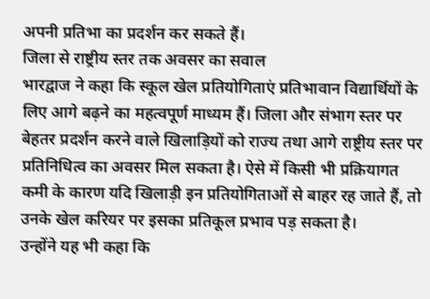अपनी प्रतिभा का प्रदर्शन कर सकते हैं।
जिला से राष्ट्रीय स्तर तक अवसर का सवाल
भारद्वाज ने कहा कि स्कूल खेल प्रतियोगिताएं प्रतिभावान विद्यार्थियों के लिए आगे बढ़ने का महत्वपूर्ण माध्यम हैं। जिला और संभाग स्तर पर बेहतर प्रदर्शन करने वाले खिलाड़ियों को राज्य तथा आगे राष्ट्रीय स्तर पर प्रतिनिधित्व का अवसर मिल सकता है। ऐसे में किसी भी प्रक्रियागत कमी के कारण यदि खिलाड़ी इन प्रतियोगिताओं से बाहर रह जाते हैं, तो उनके खेल करियर पर इसका प्रतिकूल प्रभाव पड़ सकता है।
उन्होंने यह भी कहा कि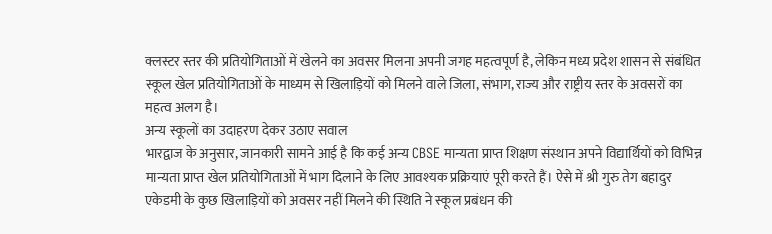क्लस्टर स्तर की प्रतियोगिताओं में खेलने का अवसर मिलना अपनी जगह महत्वपूर्ण है, लेकिन मध्य प्रदेश शासन से संबंधित स्कूल खेल प्रतियोगिताओं के माध्यम से खिलाड़ियों को मिलने वाले जिला, संभाग, राज्य और राष्ट्रीय स्तर के अवसरों का महत्व अलग है।
अन्य स्कूलों का उदाहरण देकर उठाए सवाल
भारद्वाज के अनुसार, जानकारी सामने आई है कि कई अन्य CBSE मान्यता प्राप्त शिक्षण संस्थान अपने विद्यार्थियों को विभिन्न मान्यता प्राप्त खेल प्रतियोगिताओं में भाग दिलाने के लिए आवश्यक प्रक्रियाएं पूरी करते हैं। ऐसे में श्री गुरु तेग बहादुर एकेडमी के कुछ खिलाड़ियों को अवसर नहीं मिलने की स्थिति ने स्कूल प्रबंधन की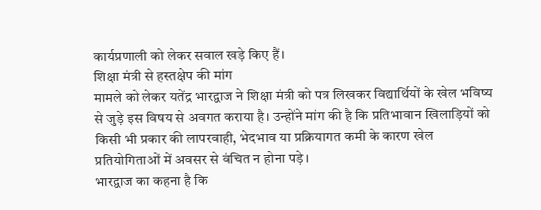कार्यप्रणाली को लेकर सवाल खड़े किए हैं।
शिक्षा मंत्री से हस्तक्षेप की मांग
मामले को लेकर यतेंद्र भारद्वाज ने शिक्षा मंत्री को पत्र लिखकर विद्यार्थियों के खेल भविष्य से जुड़े इस विषय से अवगत कराया है। उन्होंने मांग की है कि प्रतिभावान खिलाड़ियों को किसी भी प्रकार की लापरवाही, भेदभाव या प्रक्रियागत कमी के कारण खेल प्रतियोगिताओं में अवसर से वंचित न होना पड़े।
भारद्वाज का कहना है कि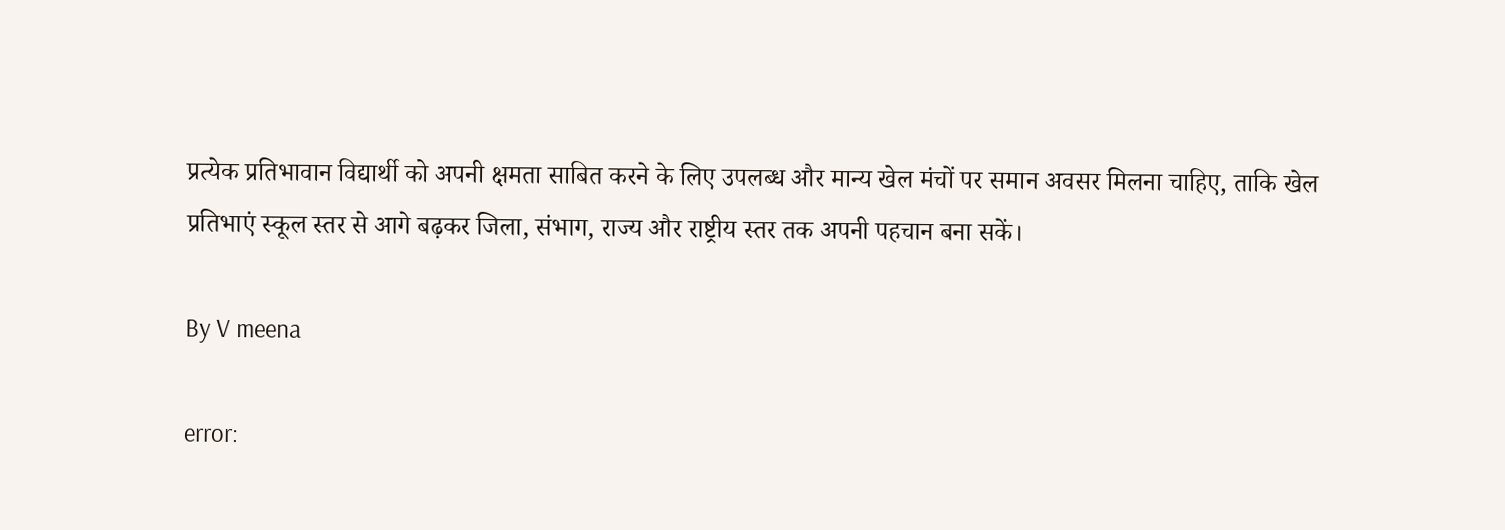प्रत्येक प्रतिभावान विद्यार्थी को अपनी क्षमता साबित करने के लिए उपलब्ध और मान्य खेल मंचों पर समान अवसर मिलना चाहिए, ताकि खेल प्रतिभाएं स्कूल स्तर से आगे बढ़कर जिला, संभाग, राज्य और राष्ट्रीय स्तर तक अपनी पहचान बना सकें।

By V meena

error: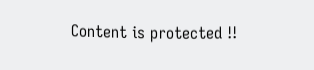Content is protected !!